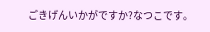ごきげんいかがですか?なつこです。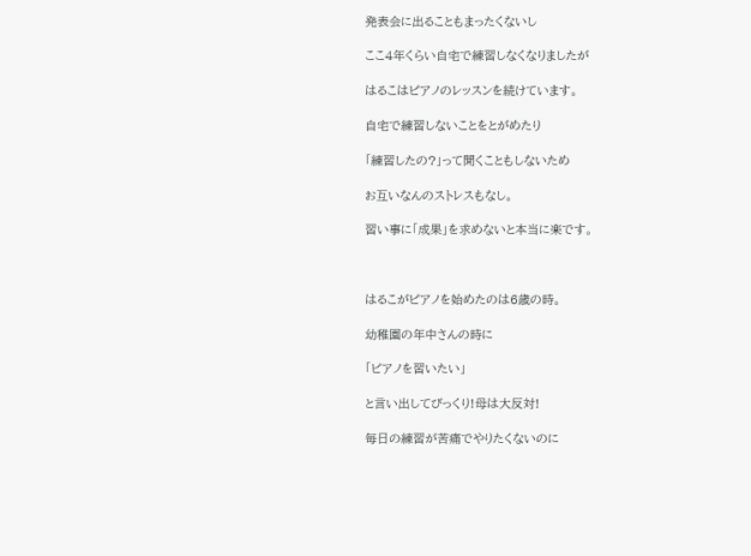発表会に出ることもまったくないし

ここ4年くらい自宅で練習しなくなりましたが

はるこはピアノのレッスンを続けています。

自宅で練習しないことをとがめたり

「練習したの?」って聞くこともしないため

お互いなんのストレスもなし。

習い事に「成果」を求めないと本当に楽です。



はるこがピアノを始めたのは6歳の時。

幼稚園の年中さんの時に

「ピアノを習いたい」

と言い出してびっくり!母は大反対!

毎日の練習が苦痛でやりたくないのに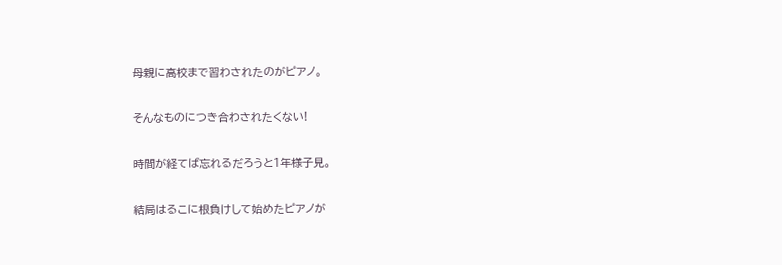母親に高校まで習わされたのがピアノ。

そんなものにつき合わされたくない!

時間が経てば忘れるだろうと1年様子見。

結局はるこに根負けして始めたピアノが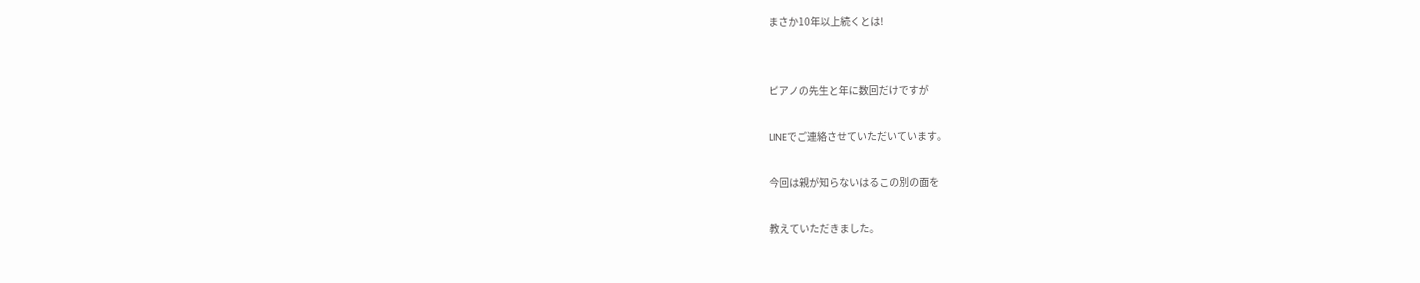まさか10年以上続くとは!


ピアノの先生と年に数回だけですが

LINEでご連絡させていただいています。

今回は親が知らないはるこの別の面を

教えていただきました。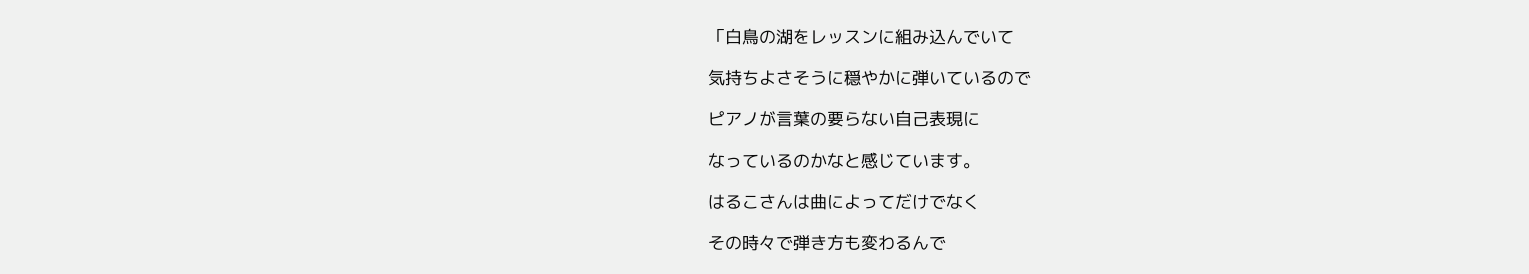「白鳥の湖をレッスンに組み込んでいて

気持ちよさそうに穏やかに弾いているので

ピアノが言葉の要らない自己表現に

なっているのかなと感じています。

はるこさんは曲によってだけでなく

その時々で弾き方も変わるんで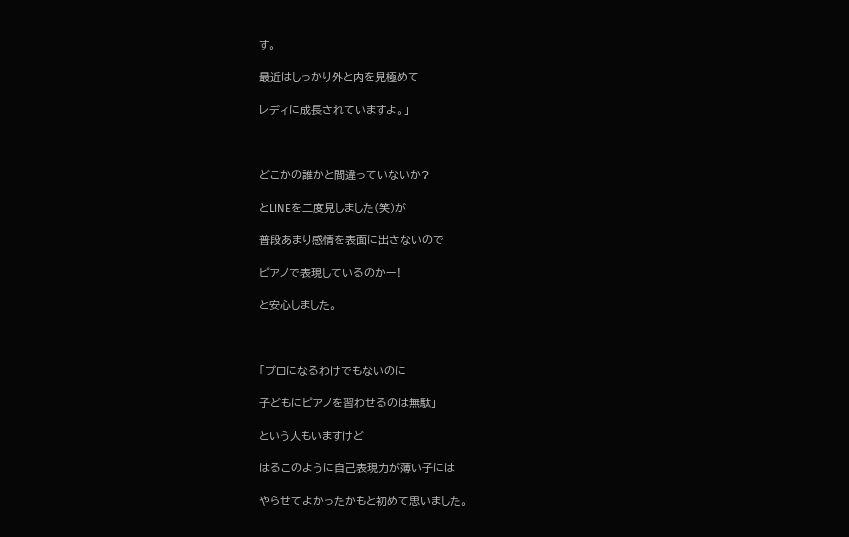す。

最近はしっかり外と内を見極めて

レディに成長されていますよ。」



どこかの誰かと間違っていないか?

とLINEを二度見しました(笑)が

普段あまり感情を表面に出さないので

ピアノで表現しているのかー!

と安心しました。



「プロになるわけでもないのに

子どもにピアノを習わせるのは無駄」

という人もいますけど

はるこのように自己表現力が薄い子には

やらせてよかったかもと初めて思いました。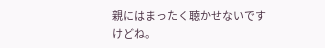親にはまったく聴かせないですけどね。